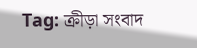Tag: ক্রীড়া সংবাদ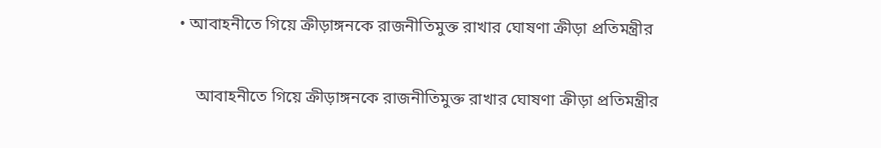• আবাহনীতে গিয়ে ক্রীড়াঙ্গনকে রাজনীতিমুক্ত রাখার ঘোষণা ক্রীড়া প্রতিমন্ত্রীর

    আবাহনীতে গিয়ে ক্রীড়াঙ্গনকে রাজনীতিমুক্ত রাখার ঘোষণা ক্রীড়া প্রতিমন্ত্রীর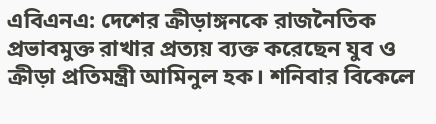এবিএনএ: দেশের ক্রীড়াঙ্গনকে রাজনৈতিক প্রভাবমুক্ত রাখার প্রত্যয় ব্যক্ত করেছেন যুব ও ক্রীড়া প্রতিমন্ত্রী আমিনুল হক। শনিবার বিকেলে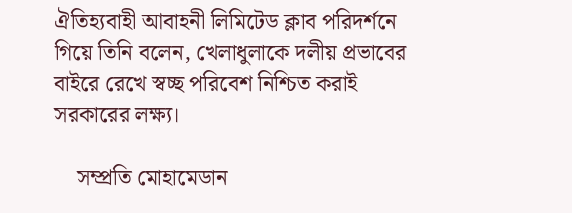ঐতিহ্যবাহী আবাহনী লিমিটেড ক্লাব পরিদর্শনে গিয়ে তিনি বলেন, খেলাধুলাকে দলীয় প্রভাবের বাইরে রেখে স্বচ্ছ পরিবেশ নিশ্চিত করাই সরকারের লক্ষ্য।

    সম্প্রতি মোহামেডান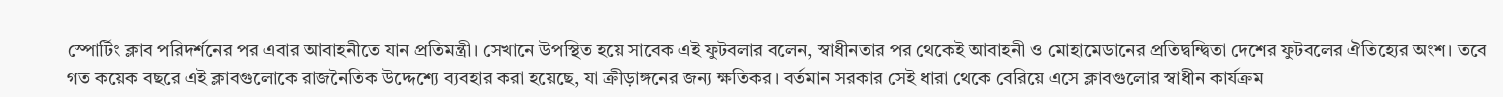স্পোর্টিং ক্লাব পরিদর্শনের পর এবার আবাহনীতে যান প্রতিমন্ত্রী। সেখানে উপস্থিত হয়ে সাবেক এই ফুটবলার বলেন, স্বাধীনতার পর থেকেই আবাহনী ও মোহামেডানের প্রতিদ্বন্দ্বিতা দেশের ফুটবলের ঐতিহ্যের অংশ। তবে গত কয়েক বছরে এই ক্লাবগুলোকে রাজনৈতিক উদ্দেশ্যে ব্যবহার করা হয়েছে, যা ক্রীড়াঙ্গনের জন্য ক্ষতিকর। বর্তমান সরকার সেই ধারা থেকে বেরিয়ে এসে ক্লাবগুলোর স্বাধীন কার্যক্রম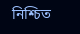নিশ্চিত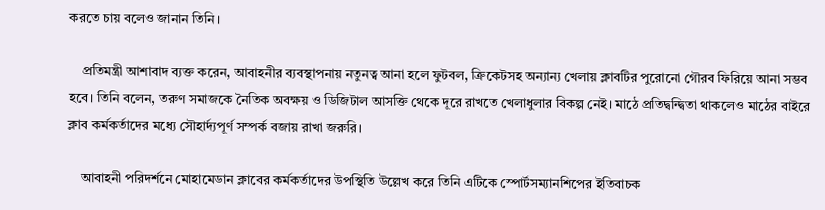করতে চায় বলেও জানান তিনি।

    প্রতিমন্ত্রী আশাবাদ ব্যক্ত করেন, আবাহনীর ব্যবস্থাপনায় নতুনত্ব আনা হলে ফুটবল, ক্রিকেটসহ অন্যান্য খেলায় ক্লাবটির পুরোনো গৌরব ফিরিয়ে আনা সম্ভব হবে। তিনি বলেন, তরুণ সমাজকে নৈতিক অবক্ষয় ও ডিজিটাল আসক্তি থেকে দূরে রাখতে খেলাধুলার বিকল্প নেই। মাঠে প্রতিদ্বন্দ্বিতা থাকলেও মাঠের বাইরে ক্লাব কর্মকর্তাদের মধ্যে সৌহার্দ্যপূর্ণ সম্পর্ক বজায় রাখা জরুরি।

    আবাহনী পরিদর্শনে মোহামেডান ক্লাবের কর্মকর্তাদের উপস্থিতি উল্লেখ করে তিনি এটিকে স্পোর্টসম্যানশিপের ইতিবাচক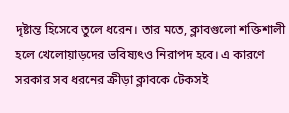দৃষ্টান্ত হিসেবে তুলে ধরেন। তার মতে, ক্লাবগুলো শক্তিশালী হলে খেলোয়াড়দের ভবিষ্যৎও নিরাপদ হবে। এ কারণে সরকার সব ধরনের ক্রীড়া ক্লাবকে টেকসই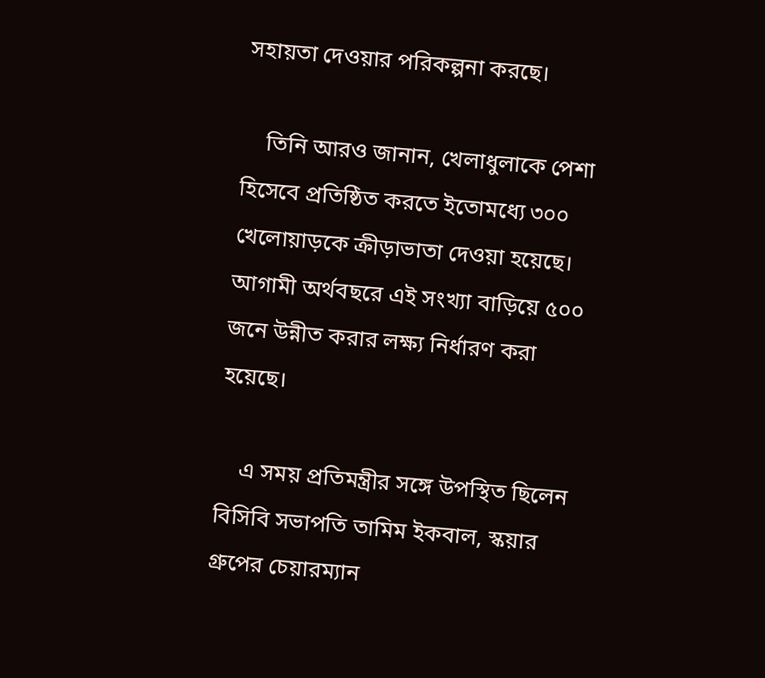সহায়তা দেওয়ার পরিকল্পনা করছে।

    তিনি আরও জানান, খেলাধুলাকে পেশা হিসেবে প্রতিষ্ঠিত করতে ইতোমধ্যে ৩০০ খেলোয়াড়কে ক্রীড়াভাতা দেওয়া হয়েছে। আগামী অর্থবছরে এই সংখ্যা বাড়িয়ে ৫০০ জনে উন্নীত করার লক্ষ্য নির্ধারণ করা হয়েছে।

    এ সময় প্রতিমন্ত্রীর সঙ্গে উপস্থিত ছিলেন বিসিবি সভাপতি তামিম ইকবাল, স্কয়ার গ্রুপের চেয়ারম্যান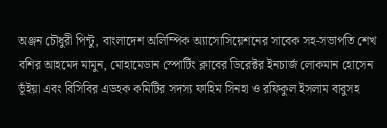অঞ্জন চৌধুরী পিন্টু, বাংলাদেশ অলিম্পিক অ্যাসোসিয়েশনের সাবেক সহ-সভাপতি শেখ বশির আহমেদ মামুন, মোহামেডান স্পোর্টিং ক্লাবের ডিরেক্টর ইনচার্জ লোকমান হোসেন ভূঁইয়া এবং বিসিবির এডহক কমিটির সদস্য ফাহিম সিনহা ও রফিকুল ইসলাম বাবুসহ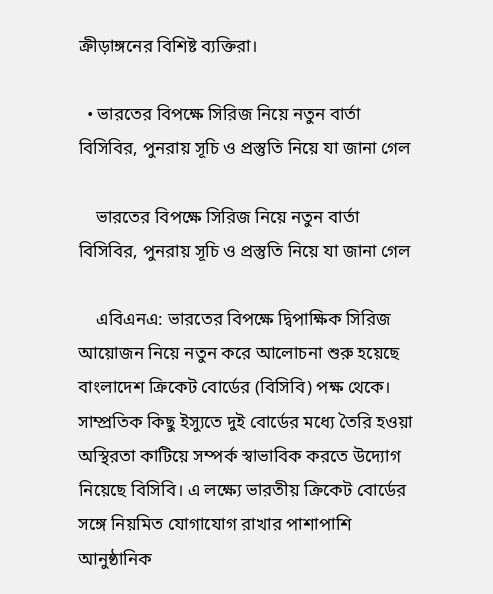ক্রীড়াঙ্গনের বিশিষ্ট ব্যক্তিরা।

  • ভারতের বিপক্ষে সিরিজ নিয়ে নতুন বার্তা বিসিবির, পুনরায় সূচি ও প্রস্তুতি নিয়ে যা জানা গেল

    ভারতের বিপক্ষে সিরিজ নিয়ে নতুন বার্তা বিসিবির, পুনরায় সূচি ও প্রস্তুতি নিয়ে যা জানা গেল

    এবিএনএ: ভারতের বিপক্ষে দ্বিপাক্ষিক সিরিজ আয়োজন নিয়ে নতুন করে আলোচনা শুরু হয়েছে বাংলাদেশ ক্রিকেট বোর্ডের (বিসিবি) পক্ষ থেকে। সাম্প্রতিক কিছু ইস্যুতে দুই বোর্ডের মধ্যে তৈরি হওয়া অস্থিরতা কাটিয়ে সম্পর্ক স্বাভাবিক করতে উদ্যোগ নিয়েছে বিসিবি। এ লক্ষ্যে ভারতীয় ক্রিকেট বোর্ডের সঙ্গে নিয়মিত যোগাযোগ রাখার পাশাপাশি আনুষ্ঠানিক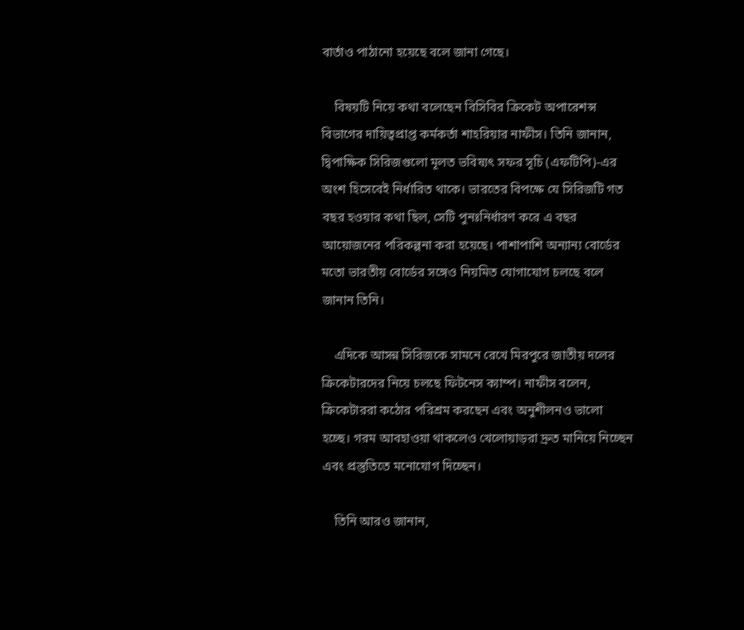বার্তাও পাঠানো হয়েছে বলে জানা গেছে।

    বিষয়টি নিয়ে কথা বলেছেন বিসিবির ক্রিকেট অপারেশন্স বিভাগের দায়িত্বপ্রাপ্ত কর্মকর্তা শাহরিয়ার নাফীস। তিনি জানান, দ্বিপাক্ষিক সিরিজগুলো মূলত ভবিষ্যৎ সফর সূচি (এফটিপি)-এর অংশ হিসেবেই নির্ধারিত থাকে। ভারতের বিপক্ষে যে সিরিজটি গত বছর হওয়ার কথা ছিল, সেটি পুনঃনির্ধারণ করে এ বছর আয়োজনের পরিকল্পনা করা হয়েছে। পাশাপাশি অন্যান্য বোর্ডের মতো ভারতীয় বোর্ডের সঙ্গেও নিয়মিত যোগাযোগ চলছে বলে জানান তিনি।

    এদিকে আসন্ন সিরিজকে সামনে রেখে মিরপুরে জাতীয় দলের ক্রিকেটারদের নিয়ে চলছে ফিটনেস ক্যাম্প। নাফীস বলেন, ক্রিকেটাররা কঠোর পরিশ্রম করছেন এবং অনুশীলনও ভালো হচ্ছে। গরম আবহাওয়া থাকলেও খেলোয়াড়রা দ্রুত মানিয়ে নিচ্ছেন এবং প্রস্তুতিতে মনোযোগ দিচ্ছেন।

    তিনি আরও জানান,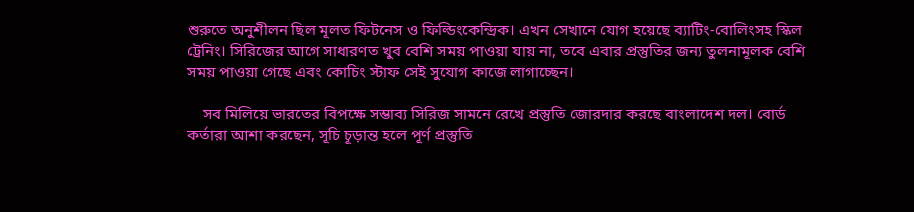শুরুতে অনুশীলন ছিল মূলত ফিটনেস ও ফিল্ডিংকেন্দ্রিক। এখন সেখানে যোগ হয়েছে ব্যাটিং-বোলিংসহ স্কিল ট্রেনিং। সিরিজের আগে সাধারণত খুব বেশি সময় পাওয়া যায় না, তবে এবার প্রস্তুতির জন্য তুলনামূলক বেশি সময় পাওয়া গেছে এবং কোচিং স্টাফ সেই সুযোগ কাজে লাগাচ্ছেন।

    সব মিলিয়ে ভারতের বিপক্ষে সম্ভাব্য সিরিজ সামনে রেখে প্রস্তুতি জোরদার করছে বাংলাদেশ দল। বোর্ড কর্তারা আশা করছেন, সূচি চূড়ান্ত হলে পূর্ণ প্রস্তুতি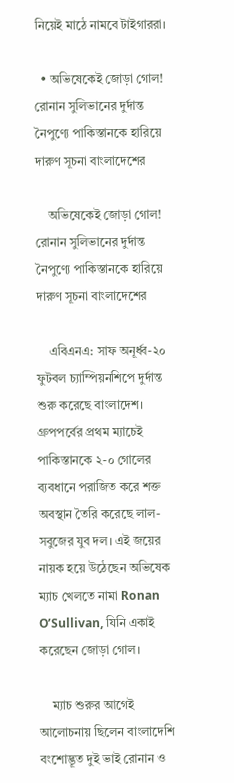নিয়েই মাঠে নামবে টাইগাররা।

  • অভিষেকেই জোড়া গোল! রোনান সুলিভানের দুর্দান্ত নৈপুণ্যে পাকিস্তানকে হারিয়ে দারুণ সূচনা বাংলাদেশের

    অভিষেকেই জোড়া গোল! রোনান সুলিভানের দুর্দান্ত নৈপুণ্যে পাকিস্তানকে হারিয়ে দারুণ সূচনা বাংলাদেশের

    এবিএনএ: সাফ অনূর্ধ্ব-২০ ফুটবল চ্যাম্পিয়নশিপে দুর্দান্ত শুরু করেছে বাংলাদেশ। গ্রুপপর্বের প্রথম ম্যাচেই পাকিস্তানকে ২-০ গোলের ব্যবধানে পরাজিত করে শক্ত অবস্থান তৈরি করেছে লাল-সবুজের যুব দল। এই জয়ের নায়ক হয়ে উঠেছেন অভিষেক ম্যাচ খেলতে নামা Ronan O’Sullivan, যিনি একাই করেছেন জোড়া গোল।

    ম্যাচ শুরুর আগেই আলোচনায় ছিলেন বাংলাদেশি বংশোদ্ভূত দুই ভাই রোনান ও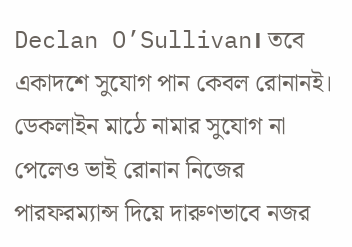Declan O’Sullivan। তবে একাদশে সুযোগ পান কেবল রোনানই। ডেকলাইন মাঠে নামার সুযোগ না পেলেও ভাই রোনান নিজের পারফরম্যান্স দিয়ে দারুণভাবে নজর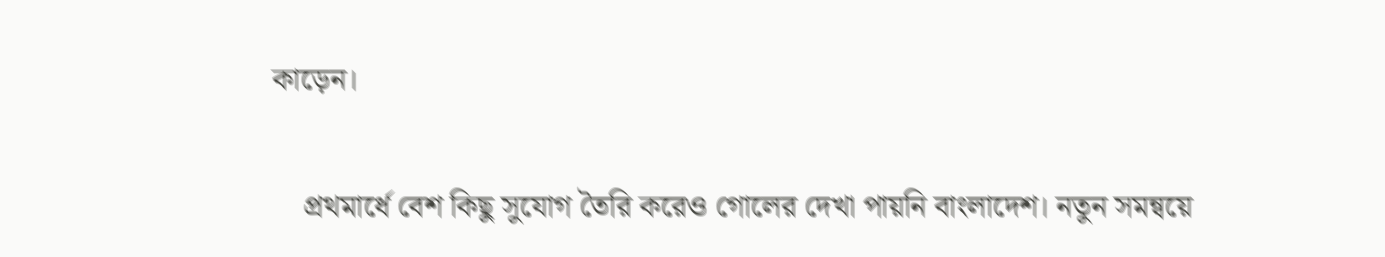কাড়েন।

    প্রথমার্ধে বেশ কিছু সুযোগ তৈরি করেও গোলের দেখা পায়নি বাংলাদেশ। নতুন সমন্বয়ে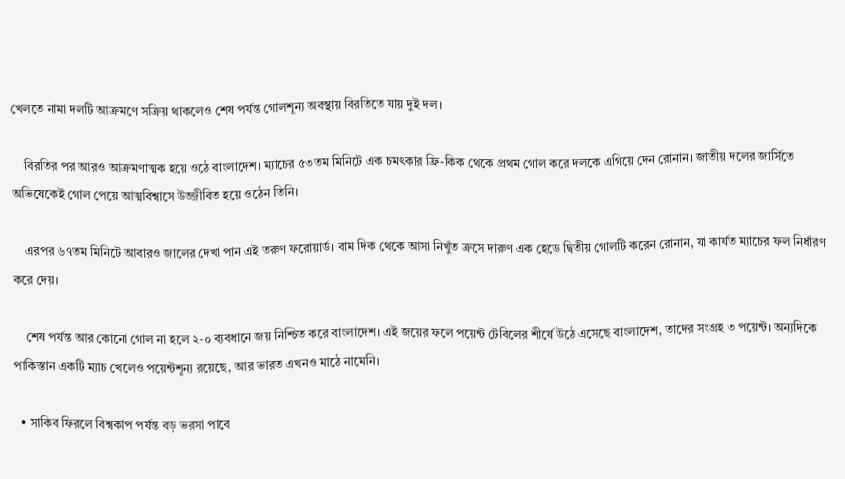খেলতে নামা দলটি আক্রমণে সক্রিয় থাকলেও শেষ পর্যন্ত গোলশূন্য অবস্থায় বিরতিতে যায় দুই দল।

    বিরতির পর আরও আক্রমণাত্মক হয়ে ওঠে বাংলাদেশ। ম্যাচের ৫৩তম মিনিটে এক চমৎকার ফ্রি-কিক থেকে প্রথম গোল করে দলকে এগিয়ে দেন রোনান। জাতীয় দলের জার্সিতে অভিষেকেই গোল পেয়ে আত্মবিশ্বাসে উজ্জীবিত হয়ে ওঠেন তিনি।

    এরপর ৬৭তম মিনিটে আবারও জালের দেখা পান এই তরুণ ফরোয়ার্ড। বাম দিক থেকে আসা নিখুঁত ক্রসে দারুণ এক হেডে দ্বিতীয় গোলটি করেন রোনান, যা কার্যত ম্যাচের ফল নির্ধারণ করে দেয়।

    শেষ পর্যন্ত আর কোনো গোল না হলে ২-০ ব্যবধানে জয় নিশ্চিত করে বাংলাদেশ। এই জয়ের ফলে পয়েন্ট টেবিলের শীর্ষে উঠে এসেছে বাংলাদেশ, তাদের সংগ্রহ ৩ পয়েন্ট। অন্যদিকে পাকিস্তান একটি ম্যাচ খেলেও পয়েন্টশূন্য রয়েছে, আর ভারত এখনও মাঠে নামেনি।

  • সাকিব ফিরলে বিশ্বকাপ পর্যন্ত বড় ভরসা পাবে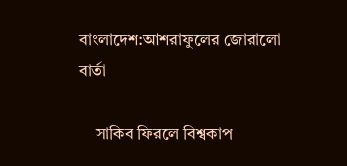বাংলাদেশ:আশরাফুলের জোরালো বার্তা

    সাকিব ফিরলে বিশ্বকাপ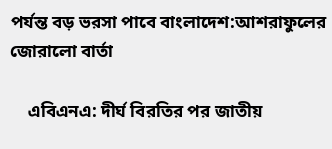পর্যন্ত বড় ভরসা পাবে বাংলাদেশ:আশরাফুলের জোরালো বার্তা

    এবিএনএ: দীর্ঘ বিরতির পর জাতীয়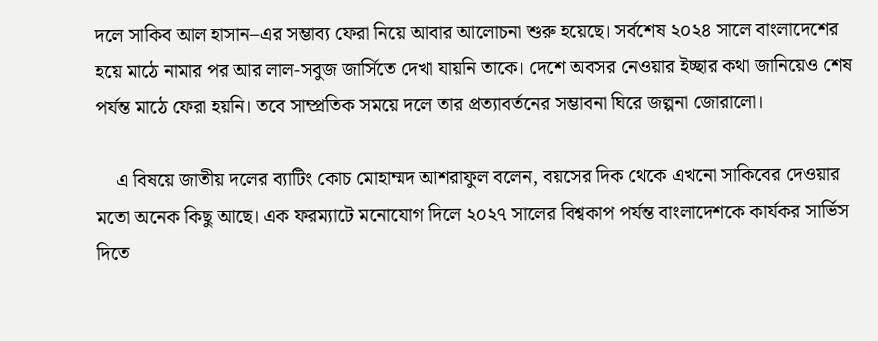দলে সাকিব আল হাসান–এর সম্ভাব্য ফেরা নিয়ে আবার আলোচনা শুরু হয়েছে। সর্বশেষ ২০২৪ সালে বাংলাদেশের হয়ে মাঠে নামার পর আর লাল-সবুজ জার্সিতে দেখা যায়নি তাকে। দেশে অবসর নেওয়ার ইচ্ছার কথা জানিয়েও শেষ পর্যন্ত মাঠে ফেরা হয়নি। তবে সাম্প্রতিক সময়ে দলে তার প্রত্যাবর্তনের সম্ভাবনা ঘিরে জল্পনা জোরালো।

    এ বিষয়ে জাতীয় দলের ব্যাটিং কোচ মোহাম্মদ আশরাফুল বলেন, বয়সের দিক থেকে এখনো সাকিবের দেওয়ার মতো অনেক কিছু আছে। এক ফরম্যাটে মনোযোগ দিলে ২০২৭ সালের বিশ্বকাপ পর্যন্ত বাংলাদেশকে কার্যকর সার্ভিস দিতে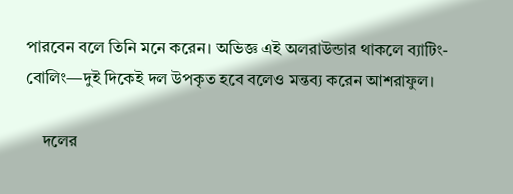পারবেন বলে তিনি মনে করেন। অভিজ্ঞ এই অলরাউন্ডার থাকলে ব্যাটিং-বোলিং—দুই দিকেই দল উপকৃত হবে বলেও মন্তব্য করেন আশরাফুল।

    দলের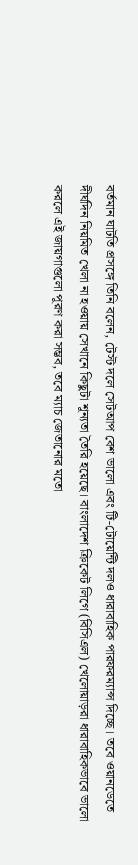বর্তমান ঘাটতি প্রসঙ্গে তিনি বলেন, টেস্ট দলে সেটআপ বেশ ভালো এবং টি-টোয়েন্টি দলও ধারাবাহিক পারফরম্যান্স দিচ্ছে। তবে ওয়ানডেতে দীর্ঘদিন নিয়মিত খেলা না হওয়ায় সেখানে কিছুটা শূন্যতা তৈরি হয়েছে। বাংলাদেশ ক্রিকেট লিগে (বিসিএল) খেলোয়াড়রা ধারাবাহিকভাবে ভালো করলে এই জায়গাগুলো পূরণ করা সম্ভব, তবে ম্যাচ জেতানোর মতো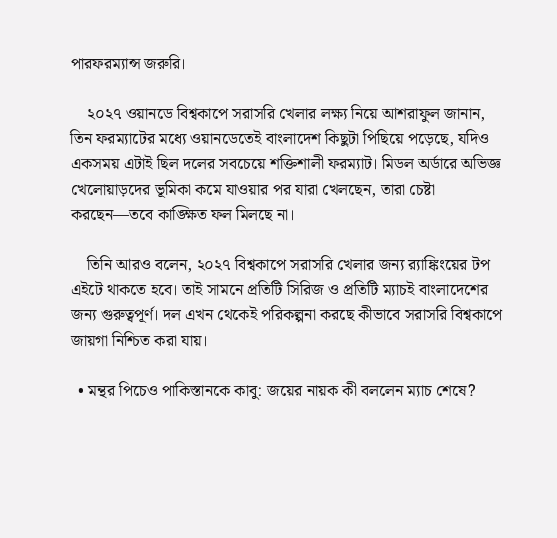পারফরম্যান্স জরুরি।

    ২০২৭ ওয়ানডে বিশ্বকাপে সরাসরি খেলার লক্ষ্য নিয়ে আশরাফুল জানান, তিন ফরম্যাটের মধ্যে ওয়ানডেতেই বাংলাদেশ কিছুটা পিছিয়ে পড়েছে, যদিও একসময় এটাই ছিল দলের সবচেয়ে শক্তিশালী ফরম্যাট। মিডল অর্ডারে অভিজ্ঞ খেলোয়াড়দের ভূমিকা কমে যাওয়ার পর যারা খেলছেন, তারা চেষ্টা করছেন—তবে কাঙ্ক্ষিত ফল মিলছে না।

    তিনি আরও বলেন, ২০২৭ বিশ্বকাপে সরাসরি খেলার জন্য র‌্যাঙ্কিংয়ের টপ এইটে থাকতে হবে। তাই সামনে প্রতিটি সিরিজ ও প্রতিটি ম্যাচই বাংলাদেশের জন্য গুরুত্বপূর্ণ। দল এখন থেকেই পরিকল্পনা করছে কীভাবে সরাসরি বিশ্বকাপে জায়গা নিশ্চিত করা যায়।

  • মন্থর পিচেও পাকিস্তানকে কাবু: জয়ের নায়ক কী বললেন ম্যাচ শেষে?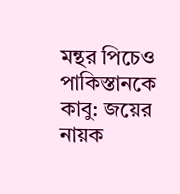মন্থর পিচেও পাকিস্তানকে কাবু: জয়ের নায়ক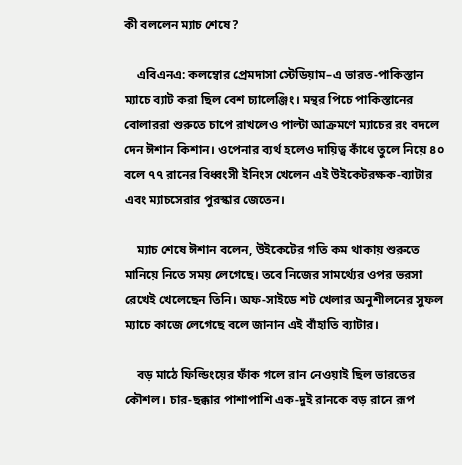কী বললেন ম্যাচ শেষে?

    এবিএনএ: কলম্বোর প্রেমদাসা স্টেডিয়াম–এ ভারত-পাকিস্তান ম্যাচে ব্যাট করা ছিল বেশ চ্যালেঞ্জিং। মন্থর পিচে পাকিস্তানের বোলাররা শুরুতে চাপে রাখলেও পাল্টা আক্রমণে ম্যাচের রং বদলে দেন ঈশান কিশান। ওপেনার ব্যর্থ হলেও দায়িত্ব কাঁধে তুলে নিয়ে ৪০ বলে ৭৭ রানের বিধ্বংসী ইনিংস খেলেন এই উইকেটরক্ষক-ব্যাটার এবং ম্যাচসেরার পুরস্কার জেতেন।

    ম্যাচ শেষে ঈশান বলেন, উইকেটের গতি কম থাকায় শুরুতে মানিয়ে নিতে সময় লেগেছে। তবে নিজের সামর্থ্যের ওপর ভরসা রেখেই খেলেছেন তিনি। অফ-সাইডে শট খেলার অনুশীলনের সুফল ম্যাচে কাজে লেগেছে বলে জানান এই বাঁহাতি ব্যাটার।

    বড় মাঠে ফিল্ডিংয়ের ফাঁক গলে রান নেওয়াই ছিল ভারতের কৌশল। চার-ছক্কার পাশাপাশি এক-দুই রানকে বড় রানে রূপ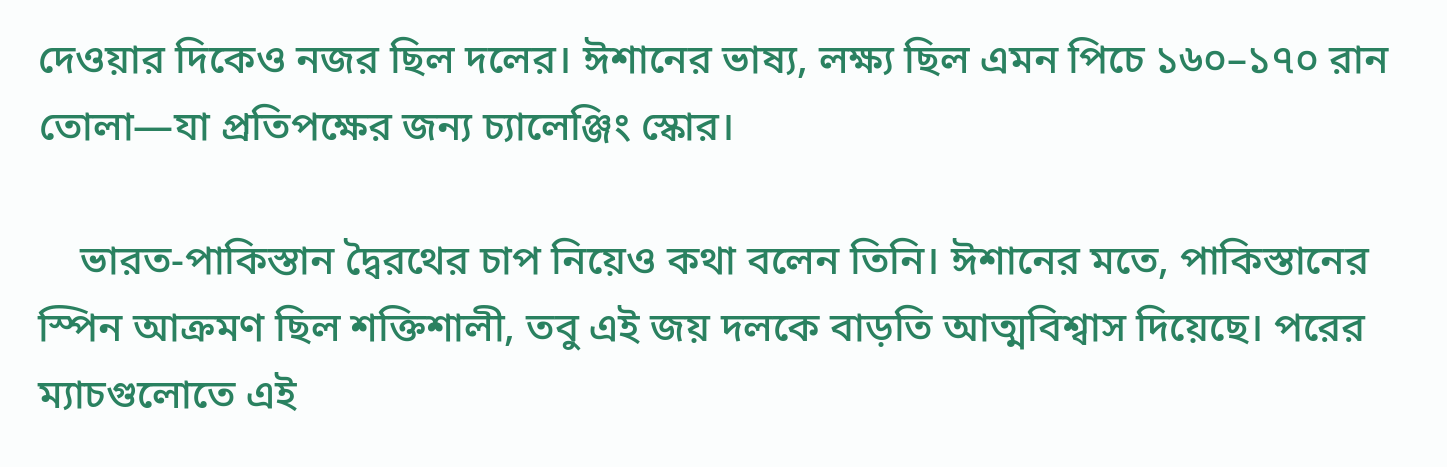দেওয়ার দিকেও নজর ছিল দলের। ঈশানের ভাষ্য, লক্ষ্য ছিল এমন পিচে ১৬০–১৭০ রান তোলা—যা প্রতিপক্ষের জন্য চ্যালেঞ্জিং স্কোর।

    ভারত-পাকিস্তান দ্বৈরথের চাপ নিয়েও কথা বলেন তিনি। ঈশানের মতে, পাকিস্তানের স্পিন আক্রমণ ছিল শক্তিশালী, তবু এই জয় দলকে বাড়তি আত্মবিশ্বাস দিয়েছে। পরের ম্যাচগুলোতে এই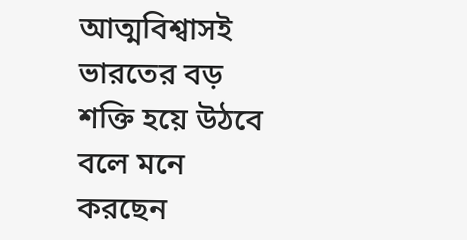আত্মবিশ্বাসই ভারতের বড় শক্তি হয়ে উঠবে বলে মনে করছেন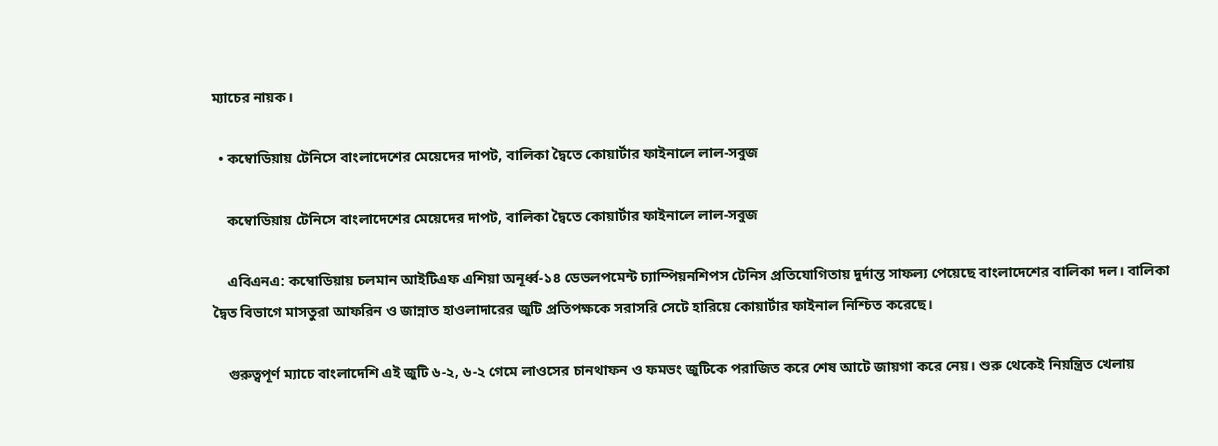ম্যাচের নায়ক।

  • কম্বোডিয়ায় টেনিসে বাংলাদেশের মেয়েদের দাপট, বালিকা দ্বৈতে কোয়ার্টার ফাইনালে লাল-সবুজ

    কম্বোডিয়ায় টেনিসে বাংলাদেশের মেয়েদের দাপট, বালিকা দ্বৈতে কোয়ার্টার ফাইনালে লাল-সবুজ

    এবিএনএ: কম্বোডিয়ায় চলমান আইটিএফ এশিয়া অনূর্ধ্ব-১৪ ডেভলপমেন্ট চ্যাম্পিয়নশিপস টেনিস প্রতিযোগিতায় দুর্দান্ত সাফল্য পেয়েছে বাংলাদেশের বালিকা দল। বালিকা দ্বৈত বিভাগে মাসতুরা আফরিন ও জান্নাত হাওলাদারের জুটি প্রতিপক্ষকে সরাসরি সেটে হারিয়ে কোয়ার্টার ফাইনাল নিশ্চিত করেছে।

    গুরুত্বপূর্ণ ম্যাচে বাংলাদেশি এই জুটি ৬-২, ৬-২ গেমে লাওসের চানথাফন ও ফমভং জুটিকে পরাজিত করে শেষ আটে জায়গা করে নেয়। শুরু থেকেই নিয়ন্ত্রিত খেলায়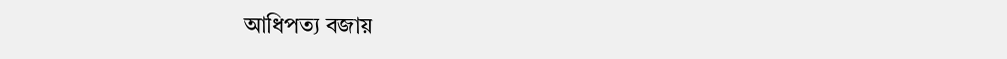আধিপত্য বজায়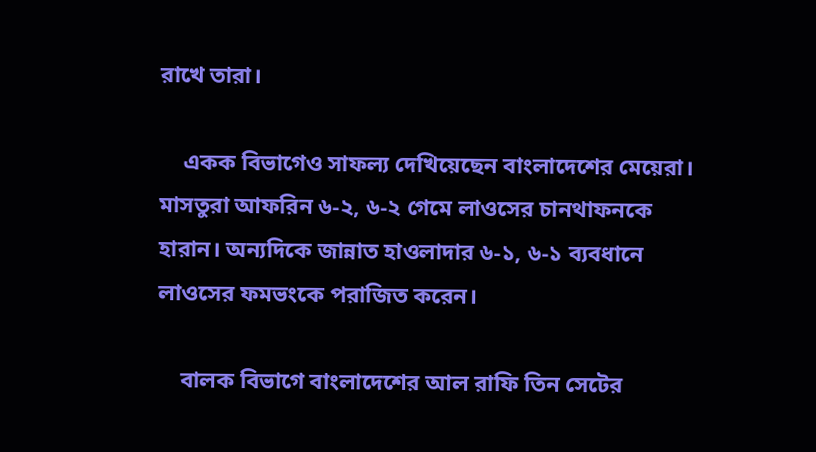রাখে তারা।

    একক বিভাগেও সাফল্য দেখিয়েছেন বাংলাদেশের মেয়েরা। মাসতুরা আফরিন ৬-২, ৬-২ গেমে লাওসের চানথাফনকে হারান। অন্যদিকে জান্নাত হাওলাদার ৬-১, ৬-১ ব্যবধানে লাওসের ফমভংকে পরাজিত করেন।

    বালক বিভাগে বাংলাদেশের আল রাফি তিন সেটের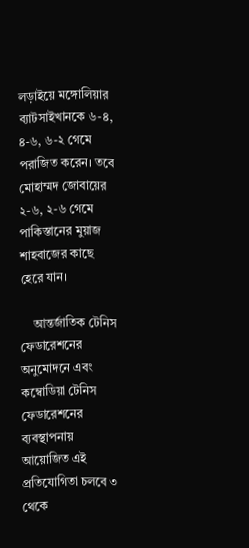লড়াইয়ে মঙ্গোলিয়ার ব্যাটসাইখানকে ৬-৪, ৪-৬, ৬-২ গেমে পরাজিত করেন। তবে মোহাম্মদ জোবায়ের ২-৬, ২-৬ গেমে পাকিস্তানের মুয়াজ শাহবাজের কাছে হেরে যান।

    আন্তর্জাতিক টেনিস ফেডারেশনের অনুমোদনে এবং কম্বোডিয়া টেনিস ফেডারেশনের ব্যবস্থাপনায় আয়োজিত এই প্রতিযোগিতা চলবে ৩ থেকে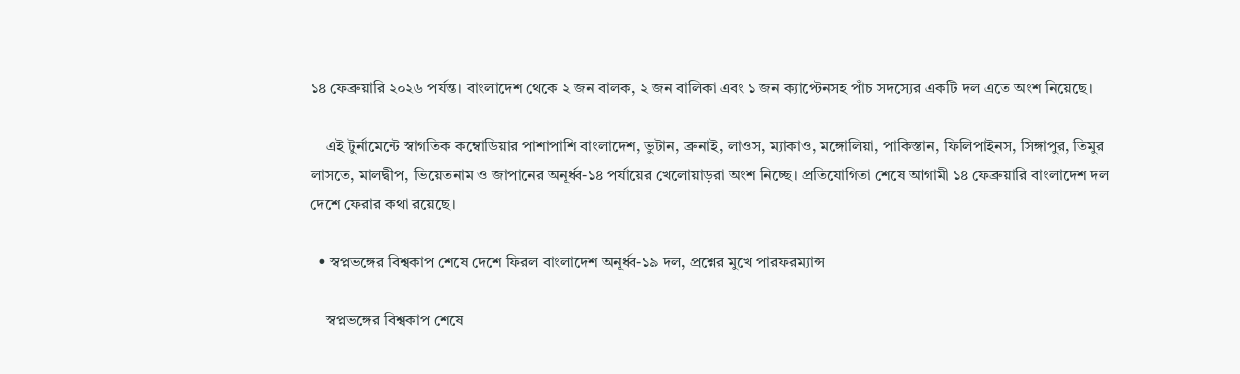১৪ ফেব্রুয়ারি ২০২৬ পর্যন্ত। বাংলাদেশ থেকে ২ জন বালক, ২ জন বালিকা এবং ১ জন ক্যাপ্টেনসহ পাঁচ সদস্যের একটি দল এতে অংশ নিয়েছে।

    এই টুর্নামেন্টে স্বাগতিক কম্বোডিয়ার পাশাপাশি বাংলাদেশ, ভুটান, ব্রুনাই, লাওস, ম্যাকাও, মঙ্গোলিয়া, পাকিস্তান, ফিলিপাইনস, সিঙ্গাপুর, তিমুর লাসতে, মালদ্বীপ, ভিয়েতনাম ও জাপানের অনূর্ধ্ব-১৪ পর্যায়ের খেলোয়াড়রা অংশ নিচ্ছে। প্রতিযোগিতা শেষে আগামী ১৪ ফেব্রুয়ারি বাংলাদেশ দল দেশে ফেরার কথা রয়েছে।

  • স্বপ্নভঙ্গের বিশ্বকাপ শেষে দেশে ফিরল বাংলাদেশ অনূর্ধ্ব-১৯ দল, প্রশ্নের মুখে পারফরম্যান্স

    স্বপ্নভঙ্গের বিশ্বকাপ শেষে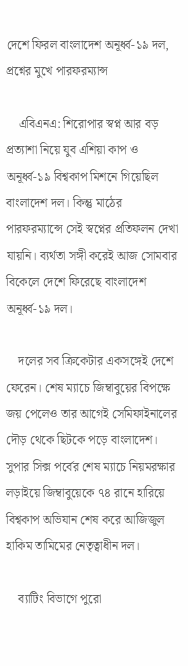দেশে ফিরল বাংলাদেশ অনূর্ধ্ব-১৯ দল, প্রশ্নের মুখে পারফরম্যান্স

    এবিএনএ: শিরোপার স্বপ্ন আর বড় প্রত্যাশা নিয়ে যুব এশিয়া কাপ ও অনূর্ধ্ব-১৯ বিশ্বকাপ মিশনে গিয়েছিল বাংলাদেশ দল। কিন্তু মাঠের পারফরম্যান্সে সেই স্বপ্নের প্রতিফলন দেখা যায়নি। ব্যর্থতা সঙ্গী করেই আজ সোমবার বিকেলে দেশে ফিরেছে বাংলাদেশ অনূর্ধ্ব-১৯ দল।

    দলের সব ক্রিকেটার একসঙ্গেই দেশে ফেরেন। শেষ ম্যাচে জিম্বাবুয়ের বিপক্ষে জয় পেলেও তার আগেই সেমিফাইনালের দৌড় থেকে ছিটকে পড়ে বাংলাদেশ। সুপার সিক্স পর্বের শেষ ম্যাচে নিয়মরক্ষার লড়াইয়ে জিম্বাবুয়েকে ৭৪ রানে হারিয়ে বিশ্বকাপ অভিযান শেষ করে আজিজুল হাকিম তামিমের নেতৃত্বাধীন দল।

    ব্যাটিং বিভাগে পুরো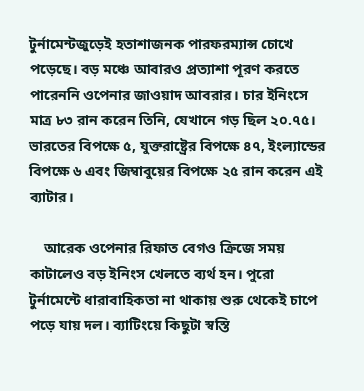টুর্নামেন্টজুড়েই হতাশাজনক পারফরম্যান্স চোখে পড়েছে। বড় মঞ্চে আবারও প্রত্যাশা পূরণ করতে পারেননি ওপেনার জাওয়াদ আবরার। চার ইনিংসে মাত্র ৮৩ রান করেন তিনি, যেখানে গড় ছিল ২০.৭৫। ভারতের বিপক্ষে ৫, যুক্তরাষ্ট্রের বিপক্ষে ৪৭, ইংল্যান্ডের বিপক্ষে ৬ এবং জিম্বাবুয়ের বিপক্ষে ২৫ রান করেন এই ব্যাটার।

    আরেক ওপেনার রিফাত বেগও ক্রিজে সময় কাটালেও বড় ইনিংস খেলতে ব্যর্থ হন। পুরো টুর্নামেন্টে ধারাবাহিকতা না থাকায় শুরু থেকেই চাপে পড়ে যায় দল। ব্যাটিংয়ে কিছুটা স্বস্তি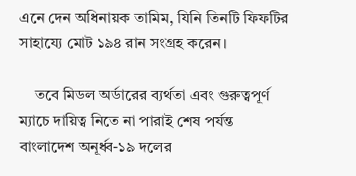এনে দেন অধিনায়ক তামিম, যিনি তিনটি ফিফটির সাহায্যে মোট ১৯৪ রান সংগ্রহ করেন।

    তবে মিডল অর্ডারের ব্যর্থতা এবং গুরুত্বপূর্ণ ম্যাচে দায়িত্ব নিতে না পারাই শেষ পর্যন্ত বাংলাদেশ অনূর্ধ্ব-১৯ দলের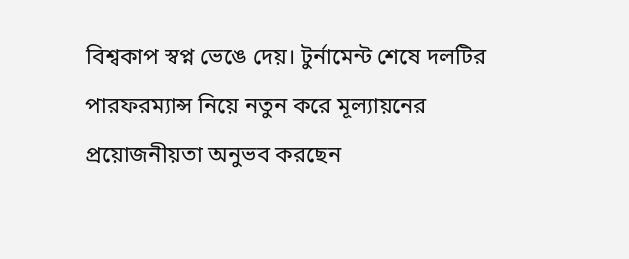বিশ্বকাপ স্বপ্ন ভেঙে দেয়। টুর্নামেন্ট শেষে দলটির পারফরম্যান্স নিয়ে নতুন করে মূল্যায়নের প্রয়োজনীয়তা অনুভব করছেন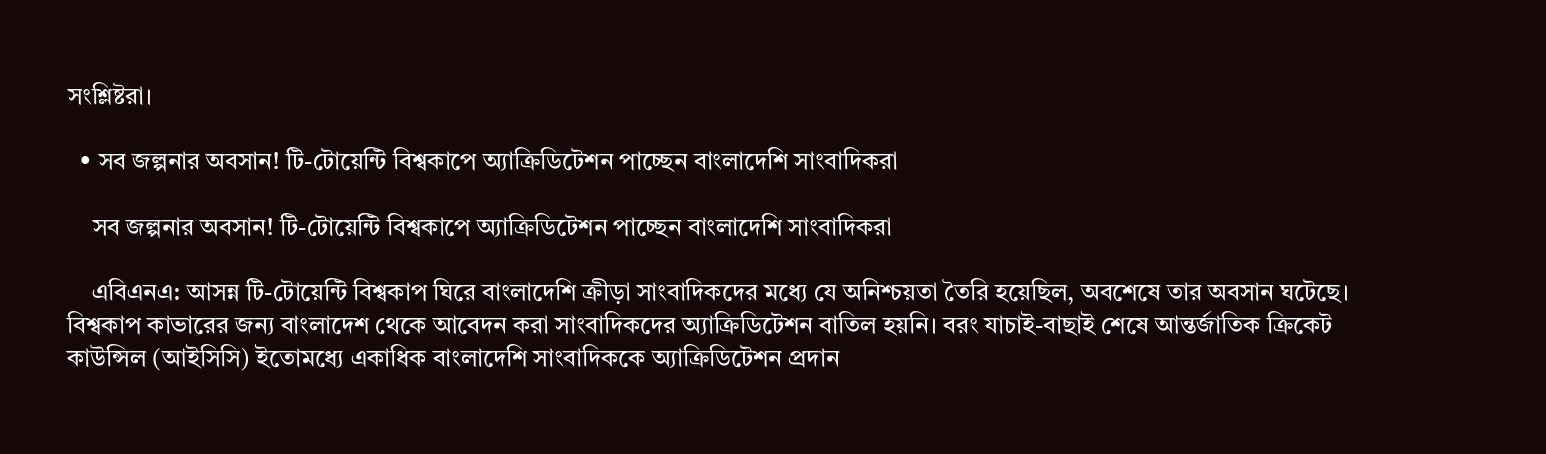সংশ্লিষ্টরা।

  • সব জল্পনার অবসান! টি-টোয়েন্টি বিশ্বকাপে অ্যাক্রিডিটেশন পাচ্ছেন বাংলাদেশি সাংবাদিকরা

    সব জল্পনার অবসান! টি-টোয়েন্টি বিশ্বকাপে অ্যাক্রিডিটেশন পাচ্ছেন বাংলাদেশি সাংবাদিকরা

    এবিএনএ: আসন্ন টি-টোয়েন্টি বিশ্বকাপ ঘিরে বাংলাদেশি ক্রীড়া সাংবাদিকদের মধ্যে যে অনিশ্চয়তা তৈরি হয়েছিল, অবশেষে তার অবসান ঘটেছে। বিশ্বকাপ কাভারের জন্য বাংলাদেশ থেকে আবেদন করা সাংবাদিকদের অ্যাক্রিডিটেশন বাতিল হয়নি। বরং যাচাই-বাছাই শেষে আন্তর্জাতিক ক্রিকেট কাউন্সিল (আইসিসি) ইতোমধ্যে একাধিক বাংলাদেশি সাংবাদিককে অ্যাক্রিডিটেশন প্রদান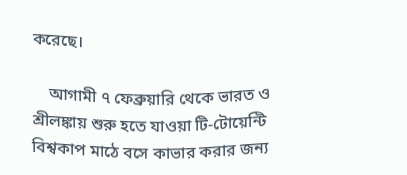করেছে।

    আগামী ৭ ফেব্রুয়ারি থেকে ভারত ও শ্রীলঙ্কায় শুরু হতে যাওয়া টি-টোয়েন্টি বিশ্বকাপ মাঠে বসে কাভার করার জন্য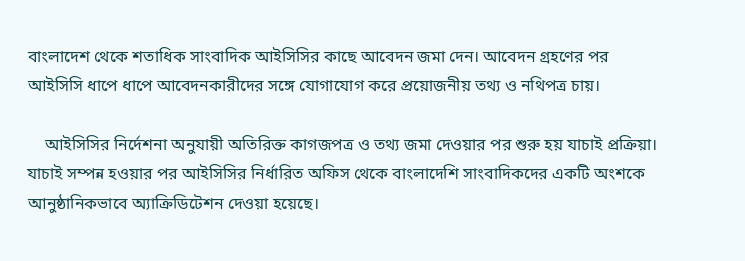বাংলাদেশ থেকে শতাধিক সাংবাদিক আইসিসির কাছে আবেদন জমা দেন। আবেদন গ্রহণের পর আইসিসি ধাপে ধাপে আবেদনকারীদের সঙ্গে যোগাযোগ করে প্রয়োজনীয় তথ্য ও নথিপত্র চায়।

    আইসিসির নির্দেশনা অনুযায়ী অতিরিক্ত কাগজপত্র ও তথ্য জমা দেওয়ার পর শুরু হয় যাচাই প্রক্রিয়া। যাচাই সম্পন্ন হওয়ার পর আইসিসির নির্ধারিত অফিস থেকে বাংলাদেশি সাংবাদিকদের একটি অংশকে আনুষ্ঠানিকভাবে অ্যাক্রিডিটেশন দেওয়া হয়েছে।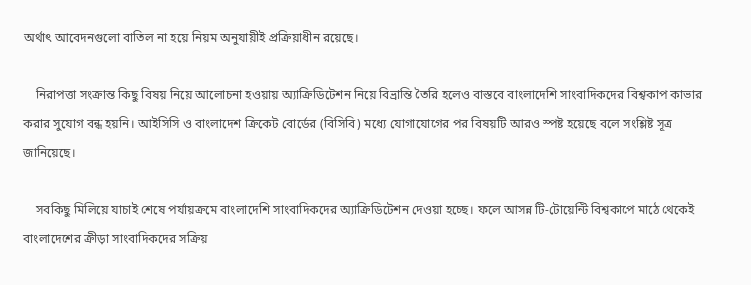অর্থাৎ আবেদনগুলো বাতিল না হয়ে নিয়ম অনুযায়ীই প্রক্রিয়াধীন রয়েছে।

    নিরাপত্তা সংক্রান্ত কিছু বিষয় নিয়ে আলোচনা হওয়ায় অ্যাক্রিডিটেশন নিয়ে বিভ্রান্তি তৈরি হলেও বাস্তবে বাংলাদেশি সাংবাদিকদের বিশ্বকাপ কাভার করার সুযোগ বন্ধ হয়নি। আইসিসি ও বাংলাদেশ ক্রিকেট বোর্ডের (বিসিবি) মধ্যে যোগাযোগের পর বিষয়টি আরও স্পষ্ট হয়েছে বলে সংশ্লিষ্ট সূত্র জানিয়েছে।

    সবকিছু মিলিয়ে যাচাই শেষে পর্যায়ক্রমে বাংলাদেশি সাংবাদিকদের অ্যাক্রিডিটেশন দেওয়া হচ্ছে। ফলে আসন্ন টি-টোয়েন্টি বিশ্বকাপে মাঠে থেকেই বাংলাদেশের ক্রীড়া সাংবাদিকদের সক্রিয়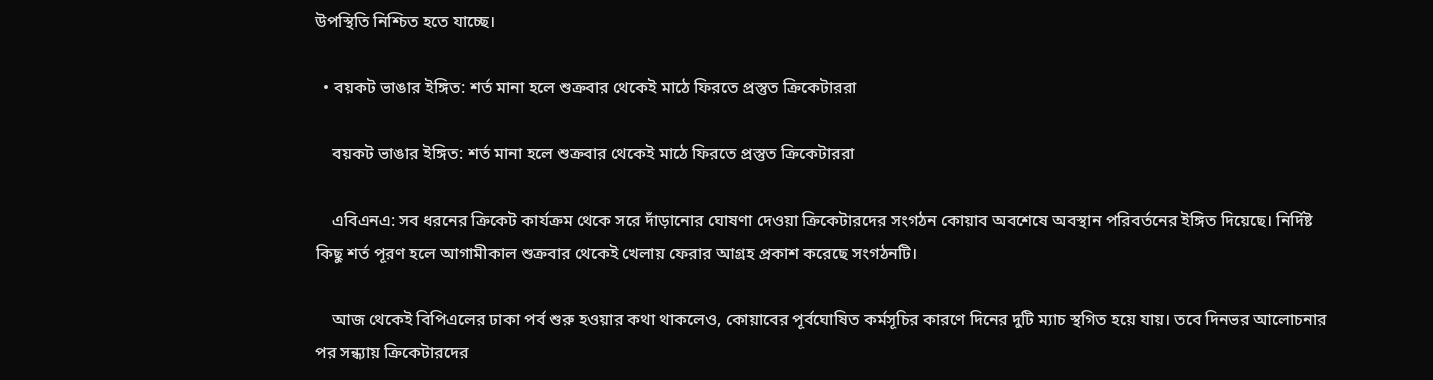উপস্থিতি নিশ্চিত হতে যাচ্ছে।

  • বয়কট ভাঙার ইঙ্গিত: শর্ত মানা হলে শুক্রবার থেকেই মাঠে ফিরতে প্রস্তুত ক্রিকেটাররা

    বয়কট ভাঙার ইঙ্গিত: শর্ত মানা হলে শুক্রবার থেকেই মাঠে ফিরতে প্রস্তুত ক্রিকেটাররা

    এবিএনএ: সব ধরনের ক্রিকেট কার্যক্রম থেকে সরে দাঁড়ানোর ঘোষণা দেওয়া ক্রিকেটারদের সংগঠন কোয়াব অবশেষে অবস্থান পরিবর্তনের ইঙ্গিত দিয়েছে। নির্দিষ্ট কিছু শর্ত পূরণ হলে আগামীকাল শুক্রবার থেকেই খেলায় ফেরার আগ্রহ প্রকাশ করেছে সংগঠনটি।

    আজ থেকেই বিপিএলের ঢাকা পর্ব শুরু হওয়ার কথা থাকলেও, কোয়াবের পূর্বঘোষিত কর্মসূচির কারণে দিনের দুটি ম্যাচ স্থগিত হয়ে যায়। তবে দিনভর আলোচনার পর সন্ধ্যায় ক্রিকেটারদের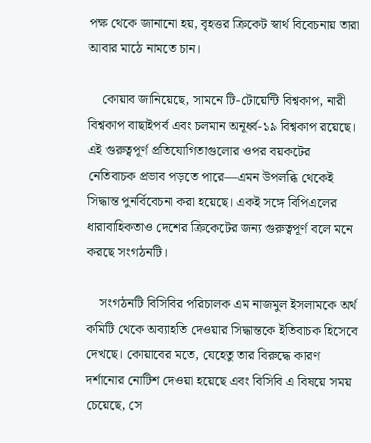পক্ষ থেকে জানানো হয়, বৃহত্তর ক্রিকেট স্বার্থ বিবেচনায় তারা আবার মাঠে নামতে চান।

    কোয়াব জানিয়েছে, সামনে টি-টোয়েন্টি বিশ্বকাপ, নারী বিশ্বকাপ বাছাইপর্ব এবং চলমান অনূর্ধ্ব-১৯ বিশ্বকাপ রয়েছে। এই গুরুত্বপূর্ণ প্রতিযোগিতাগুলোর ওপর বয়কটের নেতিবাচক প্রভাব পড়তে পারে—এমন উপলব্ধি থেকেই সিদ্ধান্ত পুনর্বিবেচনা করা হয়েছে। একই সঙ্গে বিপিএলের ধারাবাহিকতাও দেশের ক্রিকেটের জন্য গুরুত্বপূর্ণ বলে মনে করছে সংগঠনটি।

    সংগঠনটি বিসিবির পরিচালক এম নাজমুল ইসলামকে অর্থ কমিটি থেকে অব্যাহতি দেওয়ার সিদ্ধান্তকে ইতিবাচক হিসেবে দেখছে। কোয়াবের মতে, যেহেতু তার বিরুদ্ধে কারণ দর্শানোর নোটিশ দেওয়া হয়েছে এবং বিসিবি এ বিষয়ে সময় চেয়েছে, সে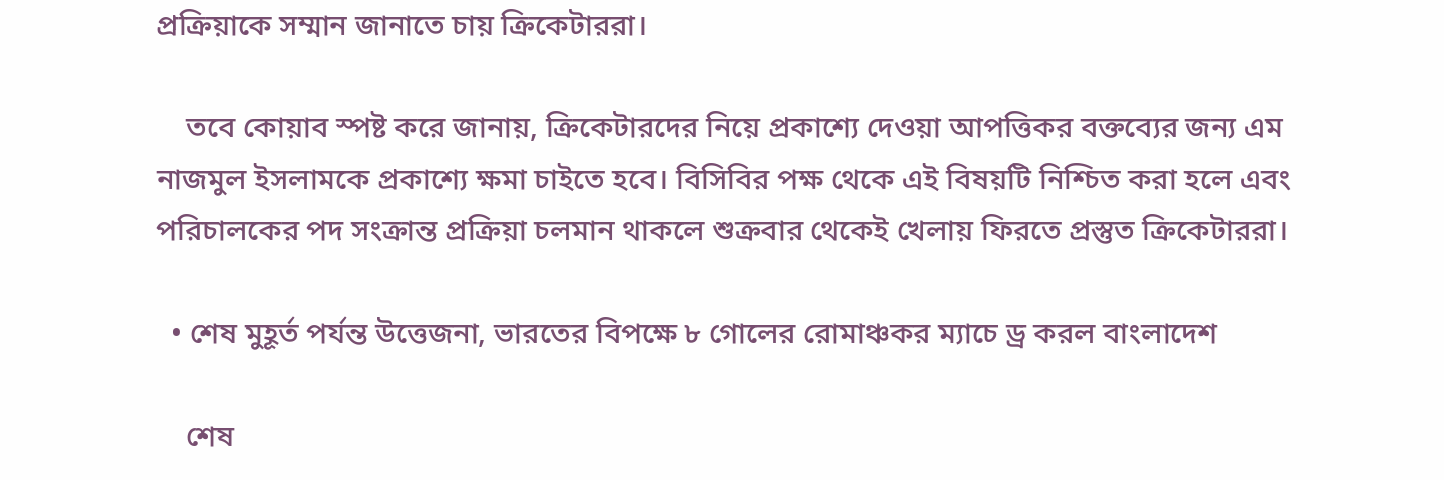প্রক্রিয়াকে সম্মান জানাতে চায় ক্রিকেটাররা।

    তবে কোয়াব স্পষ্ট করে জানায়, ক্রিকেটারদের নিয়ে প্রকাশ্যে দেওয়া আপত্তিকর বক্তব্যের জন্য এম নাজমুল ইসলামকে প্রকাশ্যে ক্ষমা চাইতে হবে। বিসিবির পক্ষ থেকে এই বিষয়টি নিশ্চিত করা হলে এবং পরিচালকের পদ সংক্রান্ত প্রক্রিয়া চলমান থাকলে শুক্রবার থেকেই খেলায় ফিরতে প্রস্তুত ক্রিকেটাররা।

  • শেষ মুহূর্ত পর্যন্ত উত্তেজনা, ভারতের বিপক্ষে ৮ গোলের রোমাঞ্চকর ম্যাচে ড্র করল বাংলাদেশ

    শেষ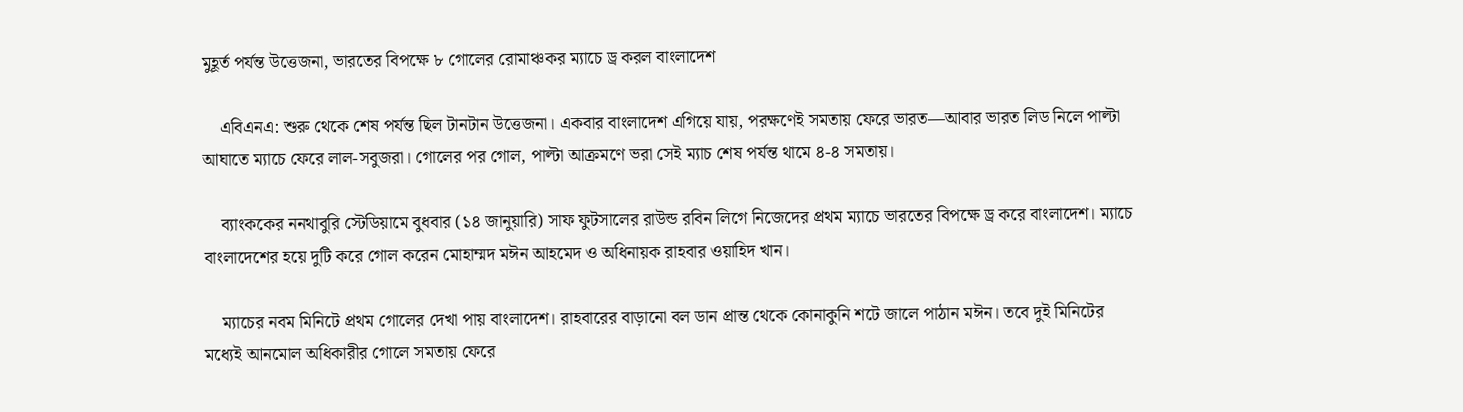মুহূর্ত পর্যন্ত উত্তেজনা, ভারতের বিপক্ষে ৮ গোলের রোমাঞ্চকর ম্যাচে ড্র করল বাংলাদেশ

    এবিএনএ: শুরু থেকে শেষ পর্যন্ত ছিল টানটান উত্তেজনা। একবার বাংলাদেশ এগিয়ে যায়, পরক্ষণেই সমতায় ফেরে ভারত—আবার ভারত লিড নিলে পাল্টা আঘাতে ম্যাচে ফেরে লাল-সবুজরা। গোলের পর গোল, পাল্টা আক্রমণে ভরা সেই ম্যাচ শেষ পর্যন্ত থামে ৪-৪ সমতায়।

    ব্যাংককের ননথাবুরি স্টেডিয়ামে বুধবার (১৪ জানুয়ারি) সাফ ফুটসালের রাউন্ড রবিন লিগে নিজেদের প্রথম ম্যাচে ভারতের বিপক্ষে ড্র করে বাংলাদেশ। ম্যাচে বাংলাদেশের হয়ে দুটি করে গোল করেন মোহাম্মদ মঈন আহমেদ ও অধিনায়ক রাহবার ওয়াহিদ খান।

    ম্যাচের নবম মিনিটে প্রথম গোলের দেখা পায় বাংলাদেশ। রাহবারের বাড়ানো বল ডান প্রান্ত থেকে কোনাকুনি শটে জালে পাঠান মঈন। তবে দুই মিনিটের মধ্যেই আনমোল অধিকারীর গোলে সমতায় ফেরে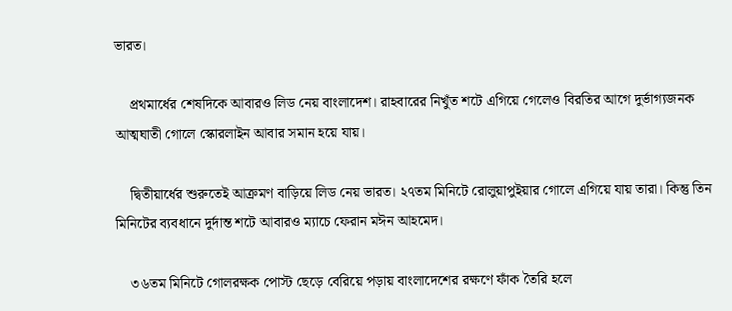ভারত।

    প্রথমার্ধের শেষদিকে আবারও লিড নেয় বাংলাদেশ। রাহবারের নিখুঁত শটে এগিয়ে গেলেও বিরতির আগে দুর্ভাগ্যজনক আত্মঘাতী গোলে স্কোরলাইন আবার সমান হয়ে যায়।

    দ্বিতীয়ার্ধের শুরুতেই আক্রমণ বাড়িয়ে লিড নেয় ভারত। ২৭তম মিনিটে রোলুয়াপুইয়ার গোলে এগিয়ে যায় তারা। কিন্তু তিন মিনিটের ব্যবধানে দুর্দান্ত শটে আবারও ম্যাচে ফেরান মঈন আহমেদ।

    ৩৬তম মিনিটে গোলরক্ষক পোস্ট ছেড়ে বেরিয়ে পড়ায় বাংলাদেশের রক্ষণে ফাঁক তৈরি হলে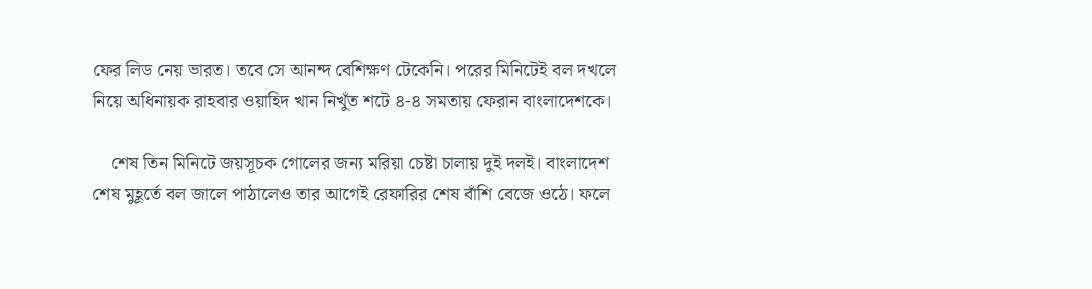ফের লিড নেয় ভারত। তবে সে আনন্দ বেশিক্ষণ টেকেনি। পরের মিনিটেই বল দখলে নিয়ে অধিনায়ক রাহবার ওয়াহিদ খান নিখুঁত শটে ৪-৪ সমতায় ফেরান বাংলাদেশকে।

    শেষ তিন মিনিটে জয়সূচক গোলের জন্য মরিয়া চেষ্টা চালায় দুই দলই। বাংলাদেশ শেষ মুহূর্তে বল জালে পাঠালেও তার আগেই রেফারির শেষ বাঁশি বেজে ওঠে। ফলে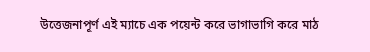উত্তেজনাপূর্ণ এই ম্যাচে এক পয়েন্ট করে ভাগাভাগি করে মাঠ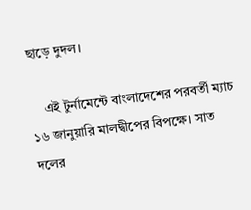ছাড়ে দুদল।

    এই টুর্নামেন্টে বাংলাদেশের পরবর্তী ম্যাচ ১৬ জানুয়ারি মালদ্বীপের বিপক্ষে। সাত দলের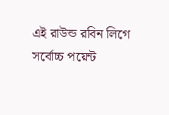এই রাউন্ড রবিন লিগে সর্বোচ্চ পয়েন্ট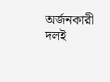অর্জনকারী দলই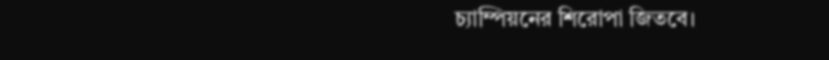চ্যাম্পিয়নের শিরোপা জিতবে।